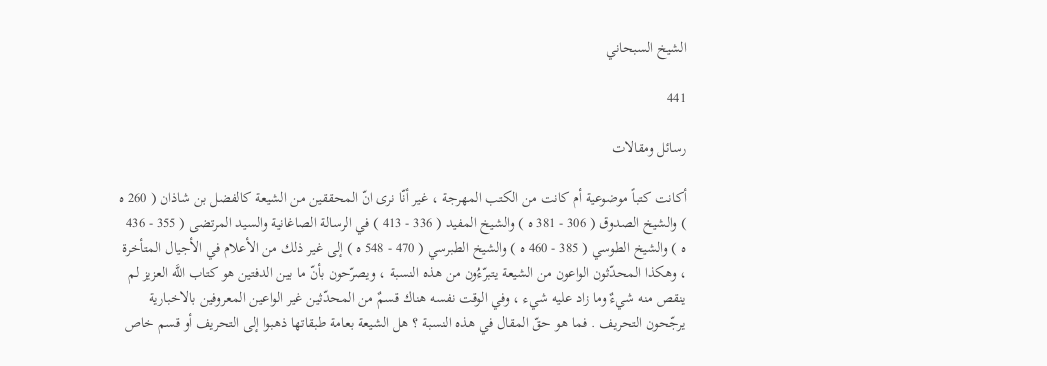الشيخ السبحاني

441

رسائل ومقالات

أكانت كتباً موضوعية أم كانت من الكتب المهرجة ، غير أنّا نرى انّ المحققين من الشيعة كالفضل بن شاذان ( 260 ه ) والشيخ الصدوق ( 306 - 381 ه ) والشيخ المفيد ( 336 - 413 ) في الرسالة الصاغانية والسيد المرتضى ( 355 - 436 ه ) والشيخ الطوسي ( 385 - 460 ه ) والشيخ الطبرسي ( 470 - 548 ه ) إلى غير ذلك من الأعلام في الأجيال المتأخرة ، وهكذا المحدّثون الواعون من الشيعة يتبرّءُون من هذه النسبة ، ويصرّحون بأنّ ما بين الدفتين هو كتاب اللَّه العزيز لم ينقص منه شيءٌ وما زاد عليه شيء ، وفي الوقت نفسه هناك قسمٌ من المحدّثين غير الواعين المعروفين بالاخبارية يرجّحون التحريف . فما هو حقّ المقال في هذه النسبة ؟ هل الشيعة بعامة طبقاتها ذهبوا إلى التحريف أو قسم خاص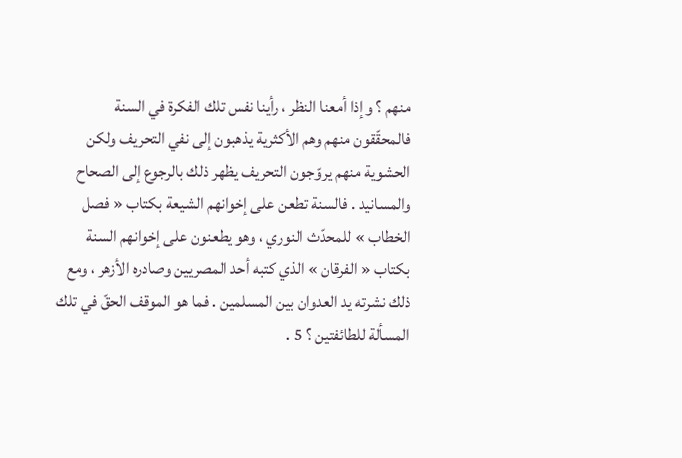منهم ؟ وإذا أمعنا النظر ، رأينا نفس تلك الفكرة في السنة فالمحقّقون منهم وهم الأكثرية يذهبون إلى نفي التحريف ولكن الحشوية منهم يروّجون التحريف يظهر ذلك بالرجوع إلى الصحاح والمسانيد . فالسنة تطعن على إخوانهم الشيعة بكتاب « فصل الخطاب » للمحدّث النوري ، وهو يطعنون على إخوانهم السنة بكتاب « الفرقان » الذي كتبه أحد المصريين وصادره الأزهر ، ومع ذلك نشرته يد العدوان بين المسلمين . فما هو الموقف الحقّ في تلك المسألة للطائفتين ؟ 5 .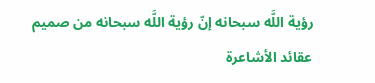رؤية اللَّه سبحانه إنّ رؤية اللَّه سبحانه من صميم عقائد الأشاعرة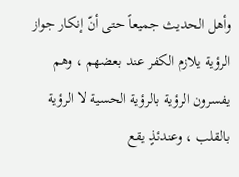وأهل الحديث جميعاً حتى أنّ إنكار جواز الرؤية يلازم الكفر عند بعضهم ، وهم يفسرون الرؤية بالرؤية الحسية لا الرؤية بالقلب ، وعندئذٍ يقع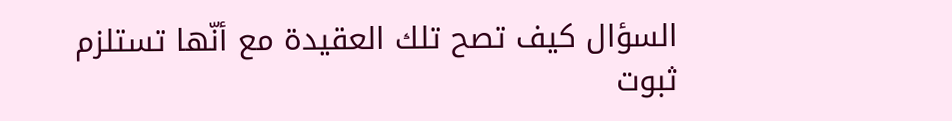السؤال كيف تصح تلك العقيدة مع أنّها تستلزم ثبوت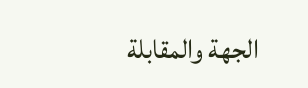الجهة والمقابلة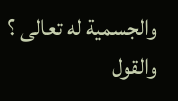والجسمية له تعالى ؟ والقول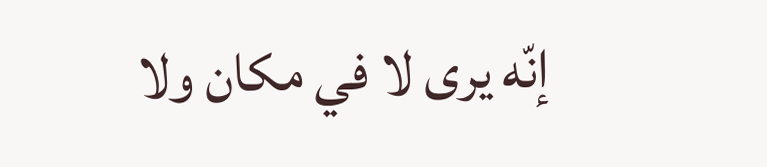إنّه يرى لا في مكان ولا